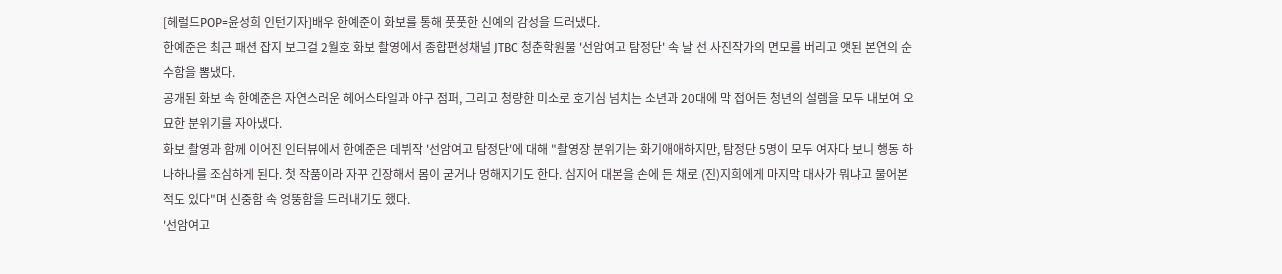[헤럴드POP=윤성희 인턴기자]배우 한예준이 화보를 통해 풋풋한 신예의 감성을 드러냈다.
한예준은 최근 패션 잡지 보그걸 2월호 화보 촬영에서 종합편성채널 JTBC 청춘학원물 '선암여고 탐정단' 속 날 선 사진작가의 면모를 버리고 앳된 본연의 순수함을 뽐냈다.
공개된 화보 속 한예준은 자연스러운 헤어스타일과 야구 점퍼, 그리고 청량한 미소로 호기심 넘치는 소년과 20대에 막 접어든 청년의 설렘을 모두 내보여 오묘한 분위기를 자아냈다.
화보 촬영과 함께 이어진 인터뷰에서 한예준은 데뷔작 '선암여고 탐정단'에 대해 "촬영장 분위기는 화기애애하지만, 탐정단 5명이 모두 여자다 보니 행동 하나하나를 조심하게 된다. 첫 작품이라 자꾸 긴장해서 몸이 굳거나 멍해지기도 한다. 심지어 대본을 손에 든 채로 (진)지희에게 마지막 대사가 뭐냐고 물어본 적도 있다"며 신중함 속 엉뚱함을 드러내기도 했다.
'선암여고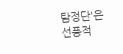탐정단'은 선풍적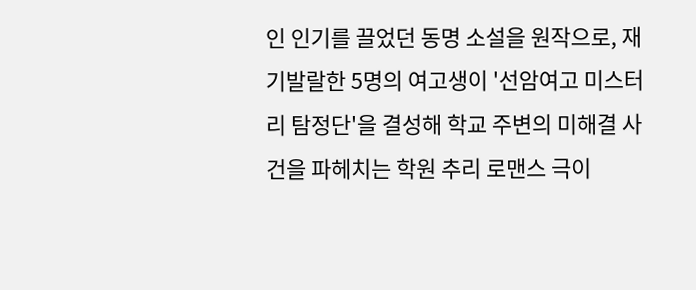인 인기를 끌었던 동명 소설을 원작으로, 재기발랄한 5명의 여고생이 '선암여고 미스터리 탐정단'을 결성해 학교 주변의 미해결 사건을 파헤치는 학원 추리 로맨스 극이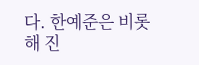다. 한예준은 비롯해 진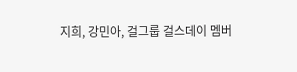지희, 강민아, 걸그룹 걸스데이 멤버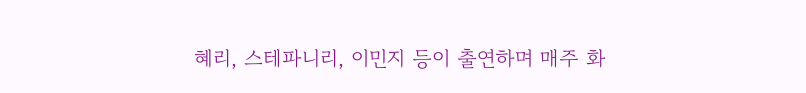혜리, 스테파니리, 이민지 등이 출연하며 매주 화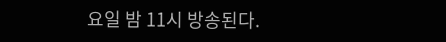요일 밤 11시 방송된다.